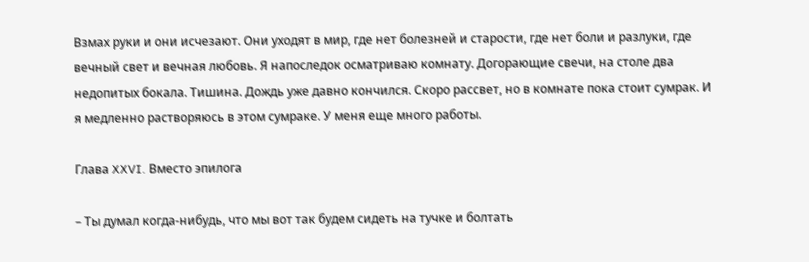Взмах руки и они исчезают. Они уходят в мир, где нет болезней и старости, где нет боли и разлуки, где вечный свет и вечная любовь. Я напоследок осматриваю комнату. Догорающие свечи, на столе два недопитых бокала. Тишина. Дождь уже давно кончился. Скоро рассвет, но в комнате пока стоит сумрак. И я медленно растворяюсь в этом сумраке. У меня еще много работы.

Глава XXVI. Вместо эпилога

– Ты думал когда-нибудь, что мы вот так будем сидеть на тучке и болтать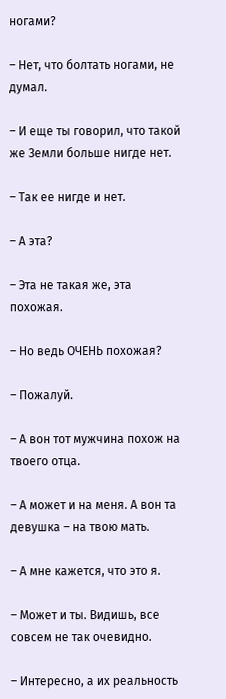ногами?

– Нет, что болтать ногами, не думал.

– И еще ты говорил, что такой же Земли больше нигде нет.

– Так ее нигде и нет.

– А эта?

– Эта не такая же, эта похожая.

– Но ведь ОЧЕНЬ похожая?

– Пожалуй.

– А вон тот мужчина похож на твоего отца.

– А может и на меня. А вон та девушка – на твою мать.

– А мне кажется, что это я.

– Может и ты. Видишь, все совсем не так очевидно.

– Интересно, а их реальность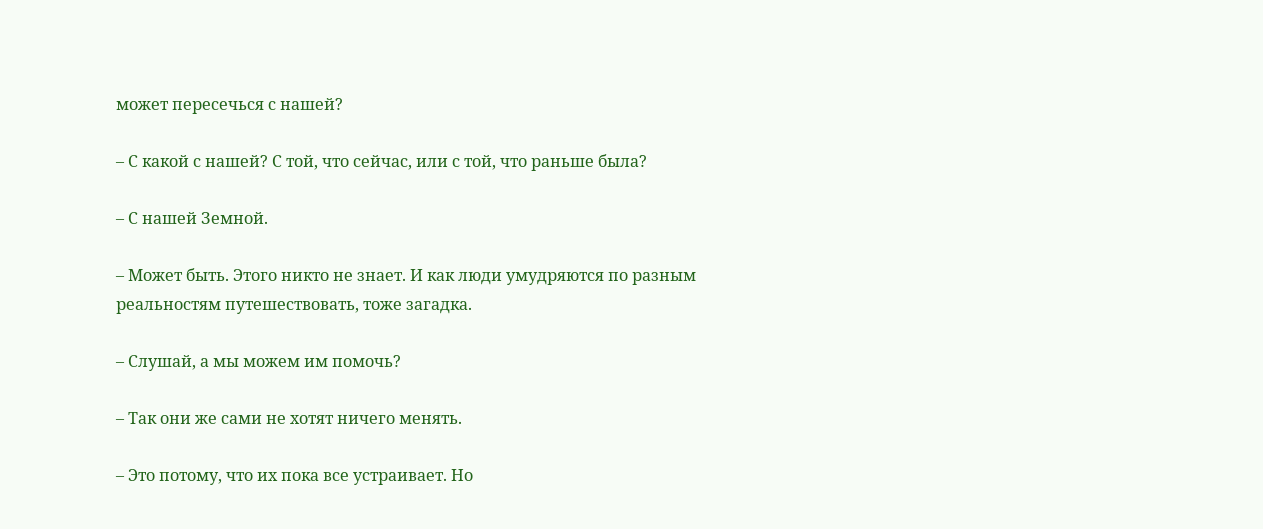может пересечься с нашей?

– С какой с нашей? С той, что сейчас, или с той, что раньше была?

– С нашей Земной.

– Может быть. Этого никто не знает. И как люди умудряются по разным реальностям путешествовать, тоже загадка.

– Слушай, а мы можем им помочь?

– Так они же сами не хотят ничего менять.

– Это потому, что их пока все устраивает. Но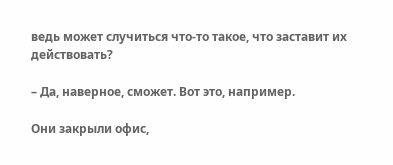ведь может случиться что-то такое, что заставит их действовать?

– Да, наверное, сможет. Вот это, например.

Они закрыли офис,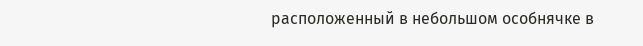расположенный в небольшом особнячке в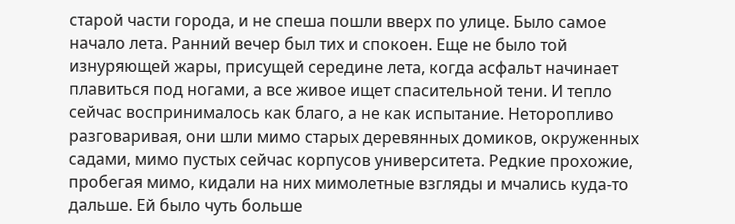старой части города, и не спеша пошли вверх по улице. Было самое начало лета. Ранний вечер был тих и спокоен. Еще не было той изнуряющей жары, присущей середине лета, когда асфальт начинает плавиться под ногами, а все живое ищет спасительной тени. И тепло сейчас воспринималось как благо, а не как испытание. Неторопливо разговаривая, они шли мимо старых деревянных домиков, окруженных садами, мимо пустых сейчас корпусов университета. Редкие прохожие, пробегая мимо, кидали на них мимолетные взгляды и мчались куда-то дальше. Ей было чуть больше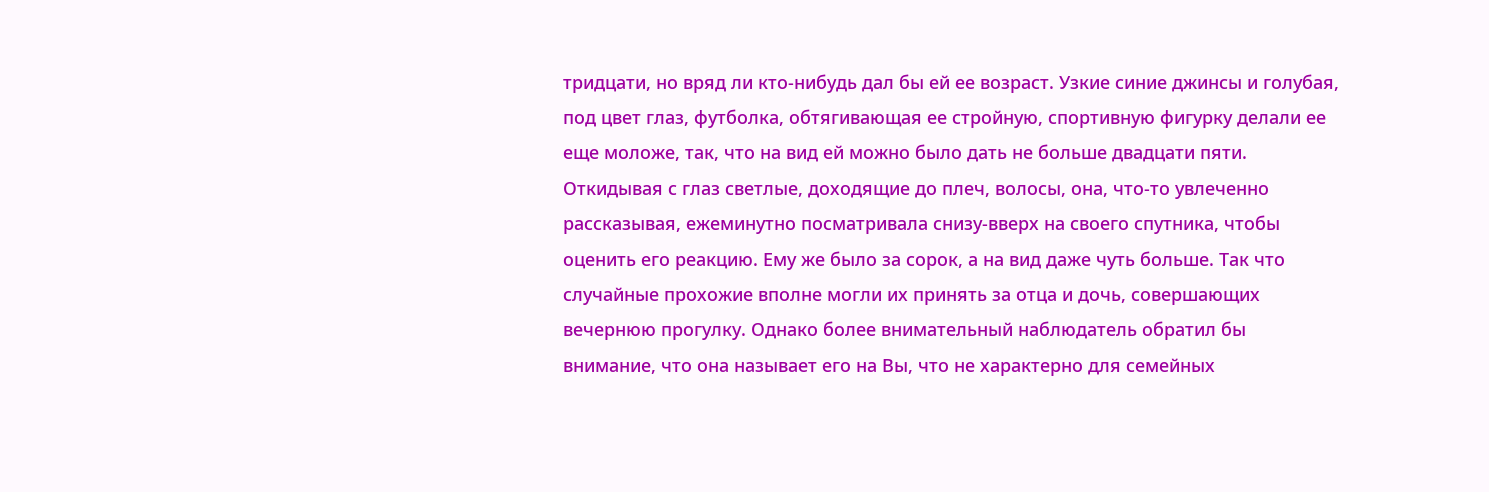тридцати, но вряд ли кто-нибудь дал бы ей ее возраст. Узкие синие джинсы и голубая, под цвет глаз, футболка, обтягивающая ее стройную, спортивную фигурку делали ее еще моложе, так, что на вид ей можно было дать не больше двадцати пяти. Откидывая с глаз светлые, доходящие до плеч, волосы, она, что-то увлеченно рассказывая, ежеминутно посматривала снизу-вверх на своего спутника, чтобы оценить его реакцию. Ему же было за сорок, а на вид даже чуть больше. Так что случайные прохожие вполне могли их принять за отца и дочь, совершающих вечернюю прогулку. Однако более внимательный наблюдатель обратил бы внимание, что она называет его на Вы, что не характерно для семейных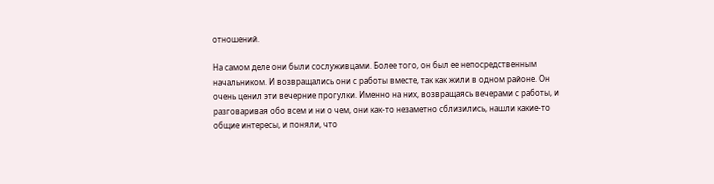отношений.

На самом деле они были сослуживцами. Более того, он был ее непосредственным начальником. И возвращались они с работы вместе, так как жили в одном районе. Он очень ценил эти вечерние прогулки. Именно на них, возвращаясь вечерами с работы, и разговаривая обо всем и ни о чем, они как-то незаметно сблизились, нашли какие-то общие интересы, и поняли, что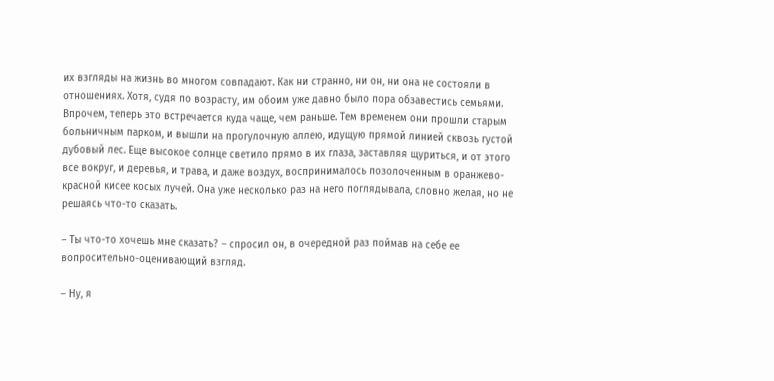их взгляды на жизнь во многом совпадают. Как ни странно, ни он, ни она не состояли в отношениях. Хотя, судя по возрасту, им обоим уже давно было пора обзавестись семьями. Впрочем, теперь это встречается куда чаще, чем раньше. Тем временем они прошли старым больничным парком, и вышли на прогулочную аллею, идущую прямой линией сквозь густой дубовый лес. Еще высокое солнце светило прямо в их глаза, заставляя щуриться, и от этого все вокруг, и деревья, и трава, и даже воздух, воспринималось позолоченным в оранжево-красной кисее косых лучей. Она уже несколько раз на него поглядывала, словно желая, но не решаясь что-то сказать.

– Ты что-то хочешь мне сказать? – спросил он, в очередной раз поймав на себе ее вопросительно-оценивающий взгляд.

– Ну, я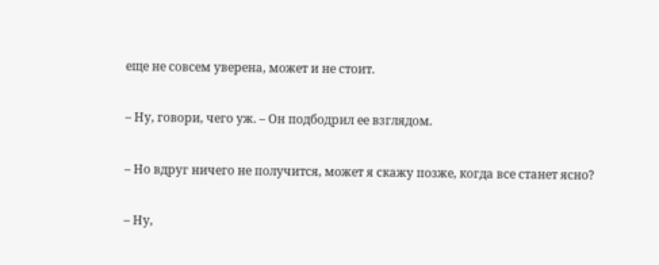еще не совсем уверена, может и не стоит.

– Ну, говори, чего уж. – Он подбодрил ее взглядом.

– Но вдруг ничего не получится, может я скажу позже, когда все станет ясно?

– Ну,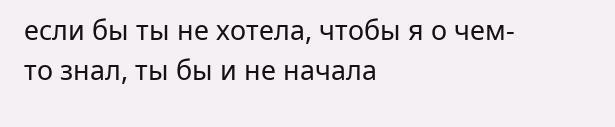если бы ты не хотела, чтобы я о чем-то знал, ты бы и не начала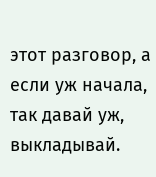этот разговор, а если уж начала, так давай уж, выкладывай.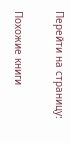Перейти на страницу:

Похожие книги